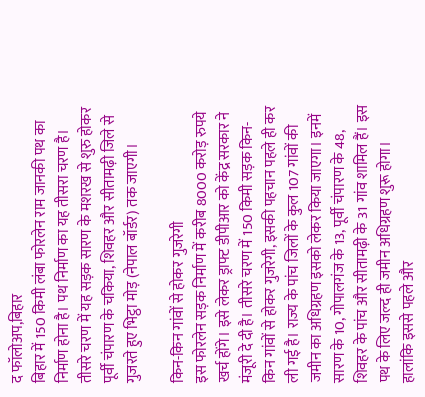द फॉलोअप,बिहार
बिहार में 150 किमी लंबा फोरलेन राम जानकी पथ का निर्माण होना है। पथ निर्माण का यह तीसरा चरण है। तीसरे चरण में यह सड़क सारण के मशरख से शुरु होकर पूर्वी चंपारण के चकिया, शिवहर और सीतामढ़ी जिले से गुजरते हुए भिट्ठा मोड़ (नेपाल बॉर्डर) तक जाएगी।

किन-किन गांवों से होकर गुजरेगी
इस फोरलेन सड़क निर्माण में करीब 8000 करोड़ रुपये खर्च होंगे। इसे लेकर ड्राफ्ट डीपीआर को केंद्र सरकार ने मंजूरी दे दी है। तीसरे चरण में 150 किमी सड़क किन-किन गांवों से होकर गुजरेगी, इसकी पहचान पहले ही कर ली गई है। राज्य के पांच जिलों के कुल 107 गांवों की जमीन का अधिग्रहण इसको लेकर किया जाएगा। इनमें सारण के 10, गोपालगंज के 13, पूर्वी चंपारण के 48, शिवहर के पांच और सीतामढ़ी के 31 गांव शामिल हैं। इस पथ के लिए जल्द ही जमीन अधिग्रहण शुरू होगा। हालांकि इससे पहले और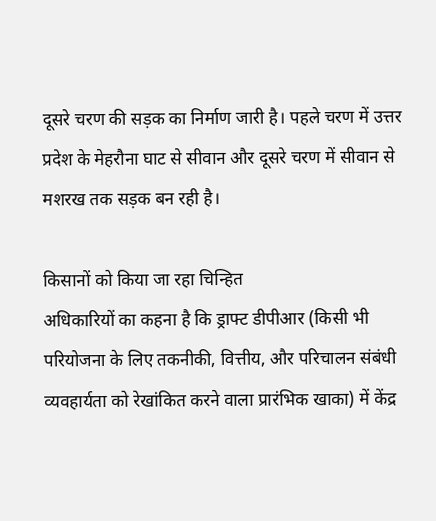दूसरे चरण की सड़क का निर्माण जारी है। पहले चरण में उत्तर प्रदेश के मेहरौना घाट से सीवान और दूसरे चरण में सीवान से मशरख तक सड़क बन रही है।

किसानों को किया जा रहा चिन्हित
अधिकारियों का कहना है कि ड्राफ्ट डीपीआर (किसी भी परियोजना के लिए तकनीकी, वित्तीय, और परिचालन संबंधी व्यवहार्यता को रेखांकित करने वाला प्रारंभिक खाका) में केंद्र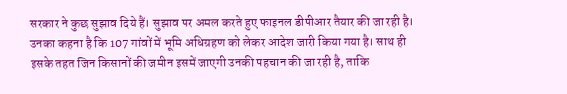सरकार ने कुछ सुझाव दिये हैं। सुझाव पर अमल करते हुए फाइनल डीपीआर तैयार की जा रही है। उनका कहना है कि 107 गांवों में भूमि अधिग्रहण को लेकर आदेश जारी किया गया है। साथ ही इसके तहत जिन किसानों की जमीन इसमें जाएगी उनकी पहचान की जा रही है, ताकि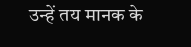उन्हें तय मानक के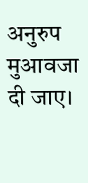अनुरुप मुआवजा दी जाए।